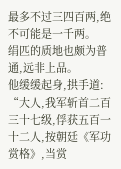最多不过三四百两,绝不可能是一千两。
绢匹的质地也颇为普通,远非上品。
他缓缓起身,拱手道:
“大人,我军斩首二百三十七级,俘获五百一十二人,按朝廷《军功赏格》,当赏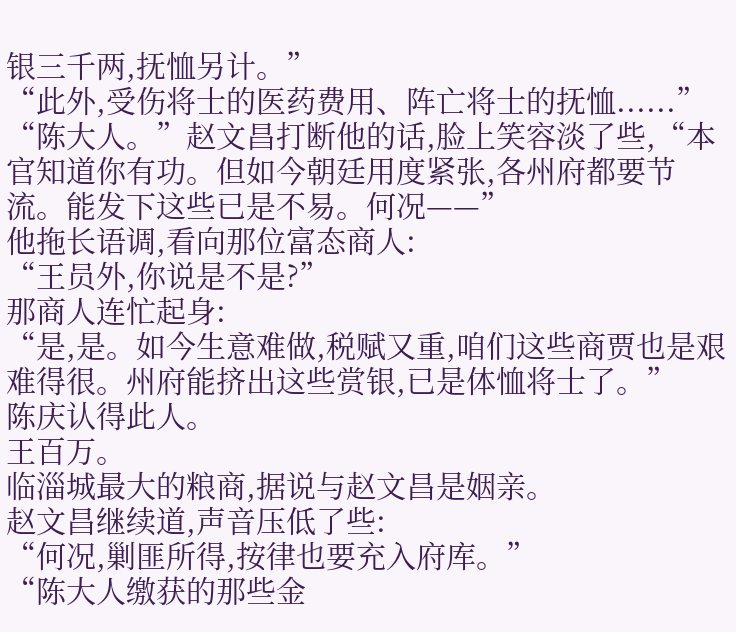银三千两,抚恤另计。”
“此外,受伤将士的医药费用、阵亡将士的抚恤......”
“陈大人。”赵文昌打断他的话,脸上笑容淡了些,“本官知道你有功。但如今朝廷用度紧张,各州府都要节流。能发下这些已是不易。何况——”
他拖长语调,看向那位富态商人:
“王员外,你说是不是?”
那商人连忙起身:
“是,是。如今生意难做,税赋又重,咱们这些商贾也是艰难得很。州府能挤出这些赏银,已是体恤将士了。”
陈庆认得此人。
王百万。
临淄城最大的粮商,据说与赵文昌是姻亲。
赵文昌继续道,声音压低了些:
“何况,剿匪所得,按律也要充入府库。”
“陈大人缴获的那些金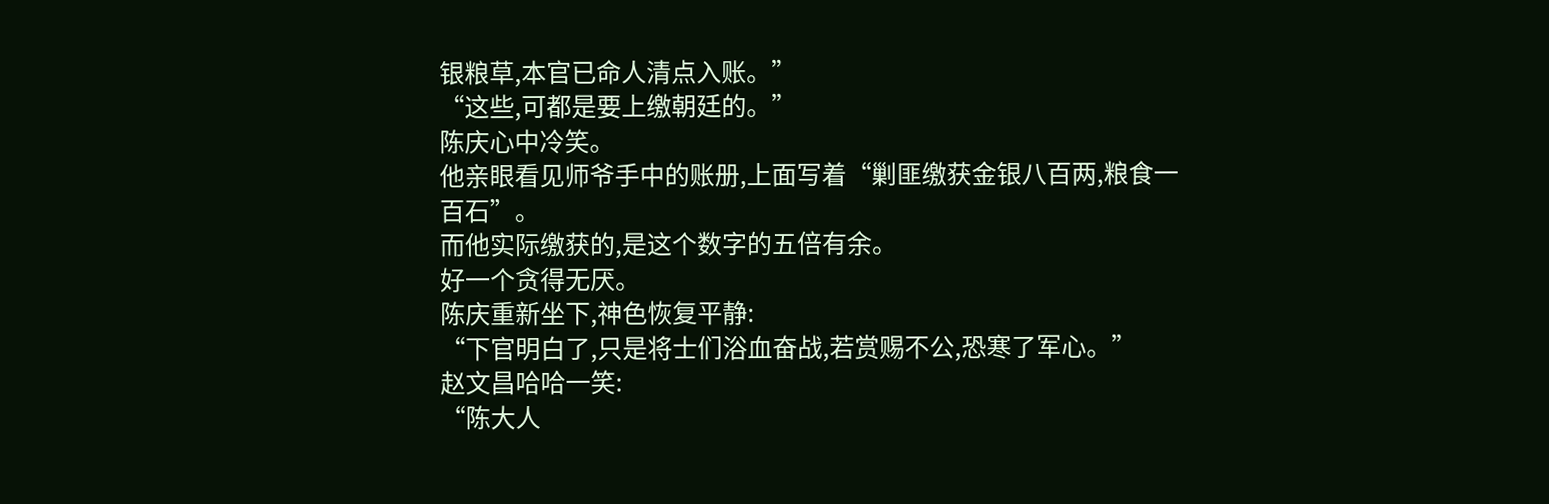银粮草,本官已命人清点入账。”
“这些,可都是要上缴朝廷的。”
陈庆心中冷笑。
他亲眼看见师爷手中的账册,上面写着“剿匪缴获金银八百两,粮食一百石”。
而他实际缴获的,是这个数字的五倍有余。
好一个贪得无厌。
陈庆重新坐下,神色恢复平静:
“下官明白了,只是将士们浴血奋战,若赏赐不公,恐寒了军心。”
赵文昌哈哈一笑:
“陈大人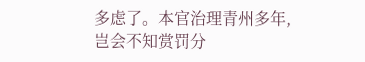多虑了。本官治理青州多年,岂会不知赏罚分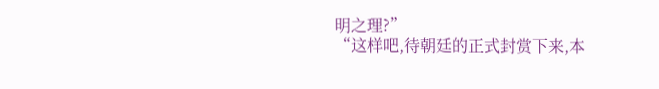明之理?”
“这样吧,待朝廷的正式封赏下来,本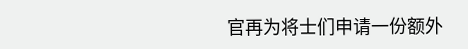官再为将士们申请一份额外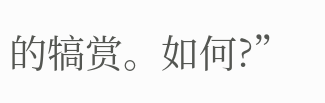的犒赏。如何?”